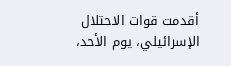أقدمت قوات الاحتلال الإسرائيلي، يوم الأحد،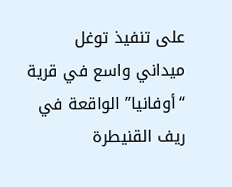على تنفيذ توغل ميداني واسع في قرية “أوفانيا” الواقعة في ريف القنيطرة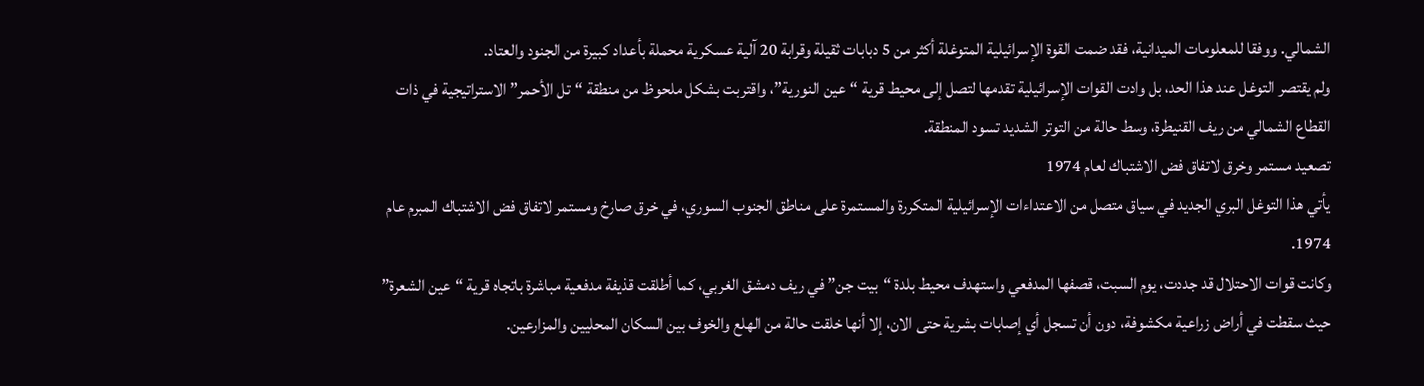الشمالي. ووفقا للمعلومات الميدانية، فقد ضمت القوة الإسرائيلية المتوغلة أكثر من 5 دبابات ثقيلة وقرابة 20 آلية عسكرية محملة بأعداد كبيرة من الجنود والعتاد.
ولم يقتصر التوغل عند هذا الحد، بل وادت القوات الإسرائيلية تقدمها لتصل إلى محيط قرية “عين النورية”، واقتربت بشكل ملحوظ من منطقة “تل الأحمر” الاستراتيجية في ذات القطاع الشمالي من ريف القنيطرة، وسط حالة من التوتر الشديد تسود المنطقة.
تصعيد مستمر وخرق لاتفاق فض الاشتباك لعام 1974
يأتي هذا التوغل البري الجديد في سياق متصل من الاعتداءات الإسرائيلية المتكررة والمستمرة على مناطق الجنوب السوري، في خرق صارخ ومستمر لاتفاق فض الاشتباك المبرم عام 1974.
وكانت قوات الاحتلال قد جددت، يوم السبت، قصفها المدفعي واستهدف محيط بلدة “بيت جن” في ريف دمشق الغربي، كما أطلقت قذيفة مدفعية مباشرة باتجاه قرية “عين الشعرة” حيث سقطت في أراض زراعية مكشوفة، دون أن تسجل أي إصابات بشرية حتى الان، إلا أنها خلقت حالة من الهلع والخوف بين السكان المحليين والمزارعين.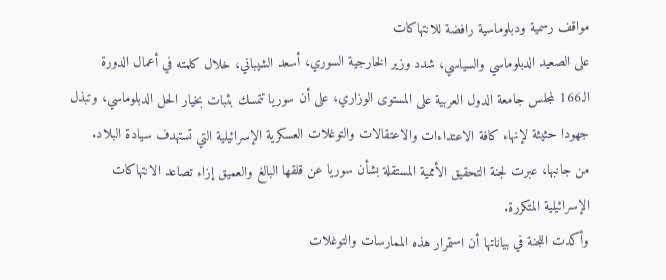مواقف رسمية ودبلوماسية رافضة للانتهاكات
على الصعيد الدبلوماسي والسياسي، شدد وزير الخارجية السوري، أسعد الشيباني، خلال كلمته في أعمال الدورة الـ166 لمجلس جامعة الدول العربية على المستوى الوزاري، على أن سوريا تتمسك بثبات بخيار الحل الدبلوماسي، وتبذل جهودا حثيثة لإنهاء كافة الاعتداءات والاعتقالات والتوغلات العسكرية الإسرائيلية التي تستهدف سيادة البلاد.
من جانبها، عبرت لجنة التحقيق الأممية المستقلة بشأن سوريا عن قلقها البالغ والعميق إزاء تصاعد الانتهاكات الإسرائيلية المتكررة.
وأكدت اللجنة في بياناتها أن استمرار هذه الممارسات والتوغلات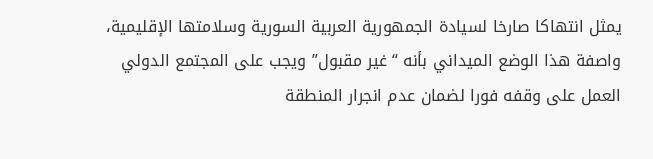يمثل انتهاكا صارخا لسيادة الجمهورية العربية السورية وسلامتها الإقليمية، واصفة هذا الوضع الميداني بأنه “غير مقبول” ويجب على المجتمع الدولي العمل على وقفه فورا لضمان عدم انجرار المنطقة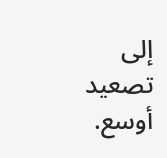إلى تصعيد أوسع.